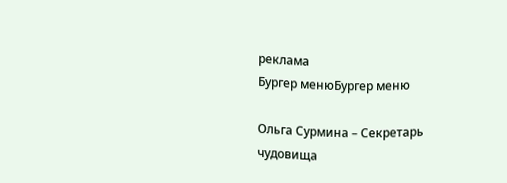реклама
Бургер менюБургер меню

Ольга Сурмина – Секретарь чудовища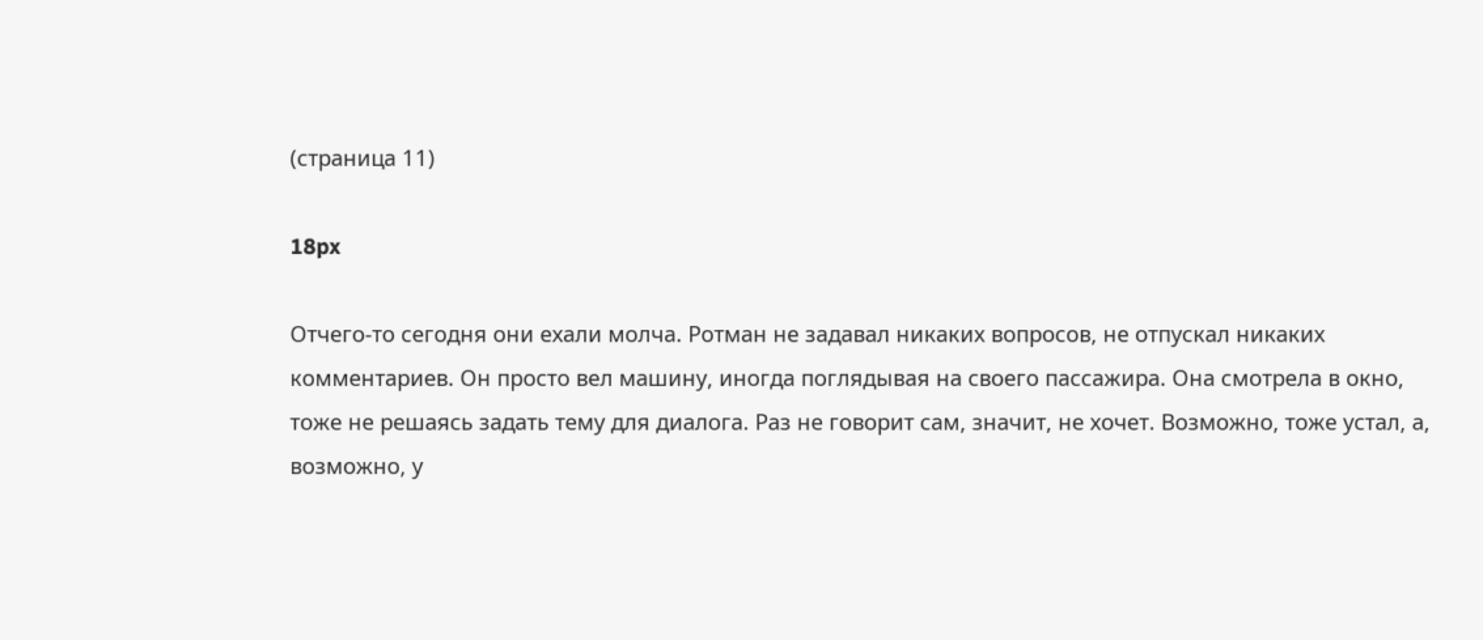(страница 11)

18px

Отчего-то сегодня они ехали молча. Ротман не задавал никаких вопросов, не отпускал никаких комментариев. Он просто вел машину, иногда поглядывая на своего пассажира. Она смотрела в окно, тоже не решаясь задать тему для диалога. Раз не говорит сам, значит, не хочет. Возможно, тоже устал, а, возможно, у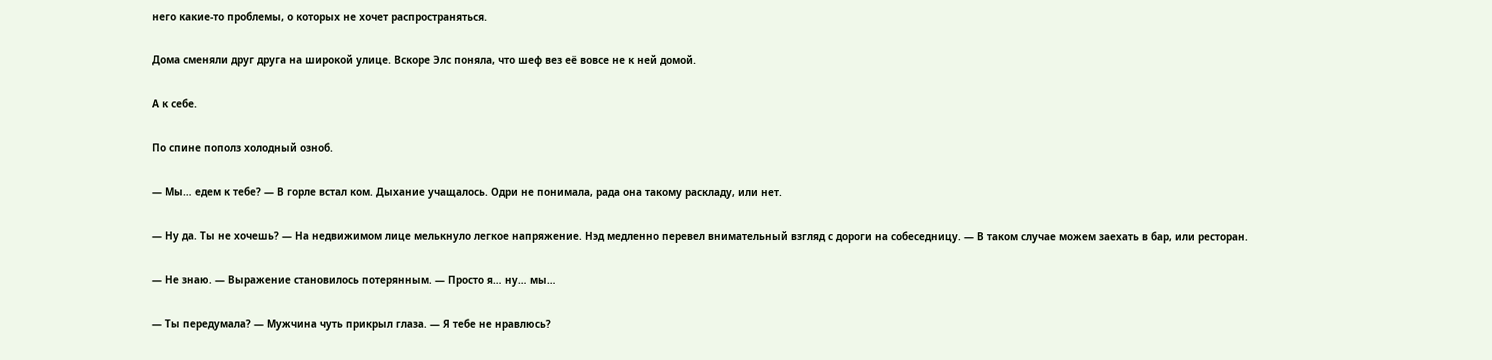него какие-то проблемы, о которых не хочет распространяться.

Дома сменяли друг друга на широкой улице. Вскоре Элс поняла, что шеф вез её вовсе не к ней домой.

А к себе.

По спине пополз холодный озноб.

— Мы… едем к тебе? — В горле встал ком. Дыхание учащалось. Одри не понимала, рада она такому раскладу, или нет.

— Ну да. Ты не хочешь? — На недвижимом лице мелькнуло легкое напряжение. Нэд медленно перевел внимательный взгляд с дороги на собеседницу. — В таком случае можем заехать в бар, или ресторан.

— Не знаю. — Выражение становилось потерянным. — Просто я… ну… мы…

— Ты передумала? — Мужчина чуть прикрыл глаза. — Я тебе не нравлюсь?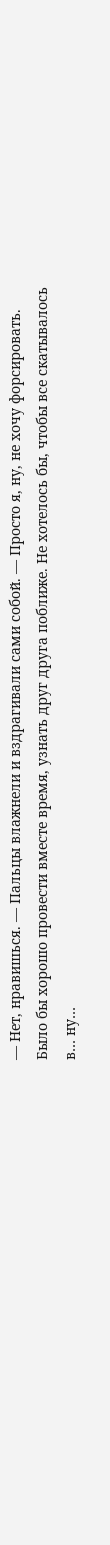— Нет, нравишься. — Пальцы влажнели и вздрагивали сами собой. — Просто я, ну, не хочу форсировать. Было бы хорошо провести вместе время, узнать друг друга поближе. Не хотелось бы, чтобы все скатывалось в… ну…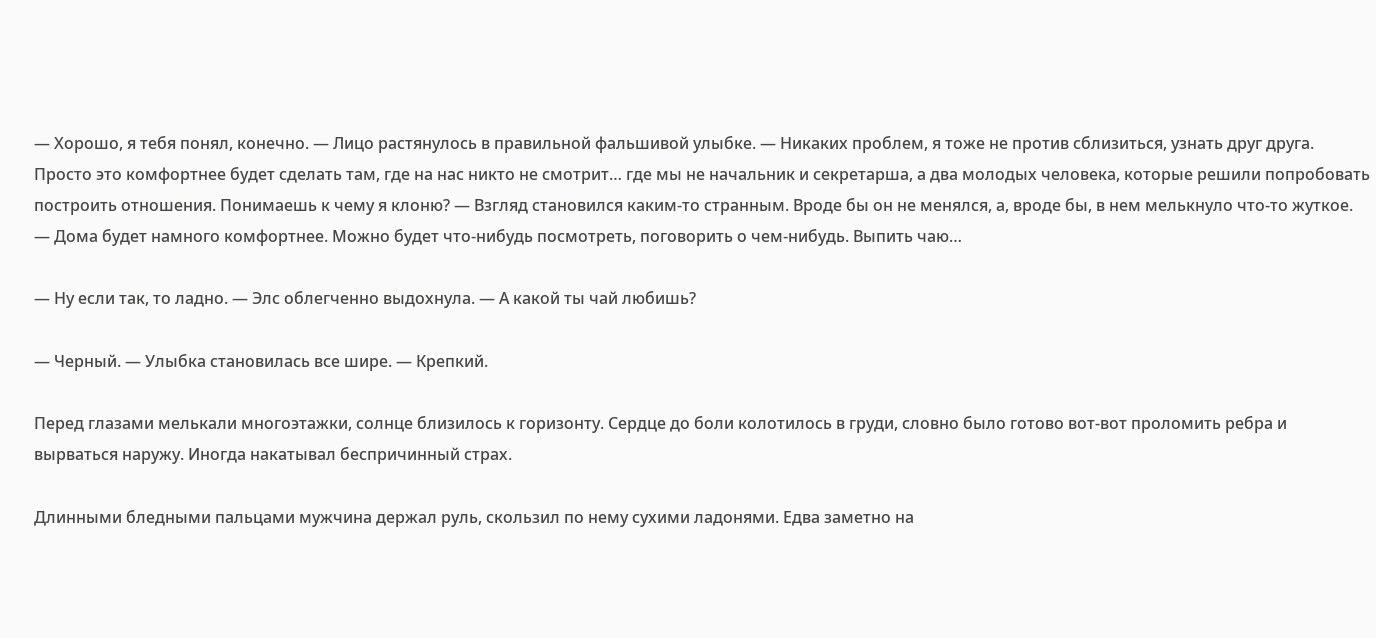— Хорошо, я тебя понял, конечно. — Лицо растянулось в правильной фальшивой улыбке. — Никаких проблем, я тоже не против сблизиться, узнать друг друга. Просто это комфортнее будет сделать там, где на нас никто не смотрит… где мы не начальник и секретарша, а два молодых человека, которые решили попробовать построить отношения. Понимаешь к чему я клоню? — Взгляд становился каким-то странным. Вроде бы он не менялся, а, вроде бы, в нем мелькнуло что-то жуткое. — Дома будет намного комфортнее. Можно будет что-нибудь посмотреть, поговорить о чем-нибудь. Выпить чаю…

— Ну если так, то ладно. — Элс облегченно выдохнула. — А какой ты чай любишь?

— Черный. — Улыбка становилась все шире. — Крепкий.

Перед глазами мелькали многоэтажки, солнце близилось к горизонту. Сердце до боли колотилось в груди, словно было готово вот-вот проломить ребра и вырваться наружу. Иногда накатывал беспричинный страх.

Длинными бледными пальцами мужчина держал руль, скользил по нему сухими ладонями. Едва заметно на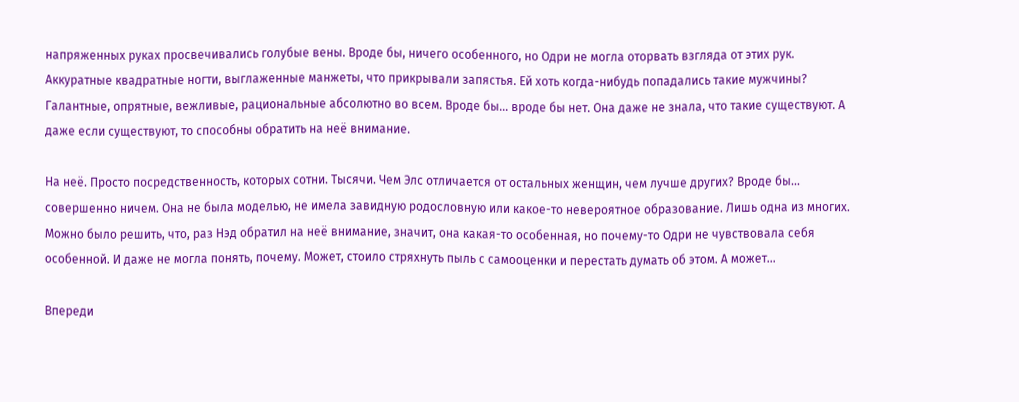напряженных руках просвечивались голубые вены. Вроде бы, ничего особенного, но Одри не могла оторвать взгляда от этих рук. Аккуратные квадратные ногти, выглаженные манжеты, что прикрывали запястья. Ей хоть когда-нибудь попадались такие мужчины? Галантные, опрятные, вежливые, рациональные абсолютно во всем. Вроде бы… вроде бы нет. Она даже не знала, что такие существуют. А даже если существуют, то способны обратить на неё внимание.

На неё. Просто посредственность, которых сотни. Тысячи. Чем Элс отличается от остальных женщин, чем лучше других? Вроде бы… совершенно ничем. Она не была моделью, не имела завидную родословную или какое-то невероятное образование. Лишь одна из многих. Можно было решить, что, раз Нэд обратил на неё внимание, значит, она какая-то особенная, но почему-то Одри не чувствовала себя особенной. И даже не могла понять, почему. Может, стоило стряхнуть пыль с самооценки и перестать думать об этом. А может…

Впереди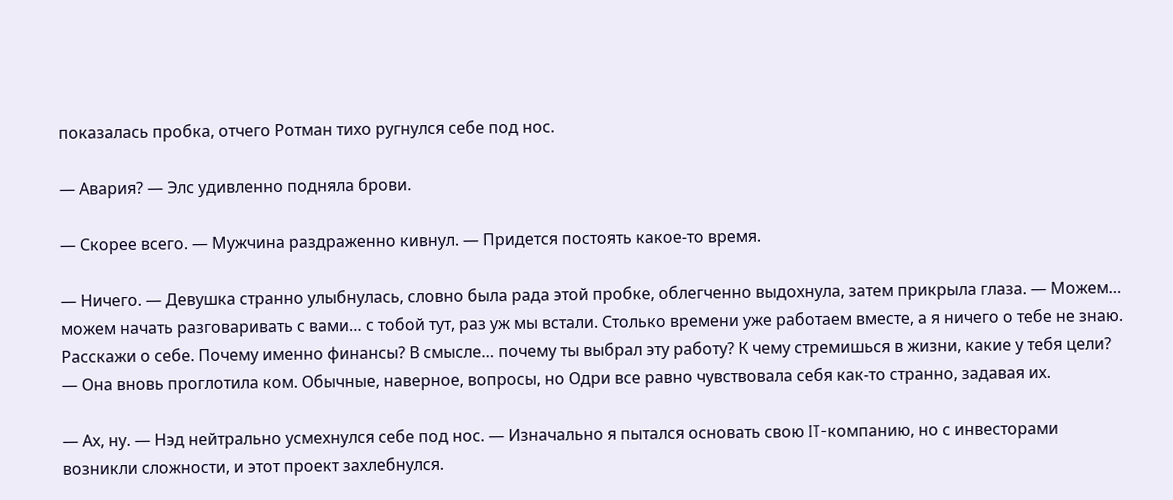показалась пробка, отчего Ротман тихо ругнулся себе под нос.

— Авария? — Элс удивленно подняла брови.

— Скорее всего. — Мужчина раздраженно кивнул. — Придется постоять какое-то время.

— Ничего. — Девушка странно улыбнулась, словно была рада этой пробке, облегченно выдохнула, затем прикрыла глаза. — Можем… можем начать разговаривать с вами… с тобой тут, раз уж мы встали. Столько времени уже работаем вместе, а я ничего о тебе не знаю. Расскажи о себе. Почему именно финансы? В смысле… почему ты выбрал эту работу? К чему стремишься в жизни, какие у тебя цели? — Она вновь проглотила ком. Обычные, наверное, вопросы, но Одри все равно чувствовала себя как-то странно, задавая их.

— Ах, ну. — Нэд нейтрально усмехнулся себе под нос. — Изначально я пытался основать свою IT-компанию, но с инвесторами возникли сложности, и этот проект захлебнулся.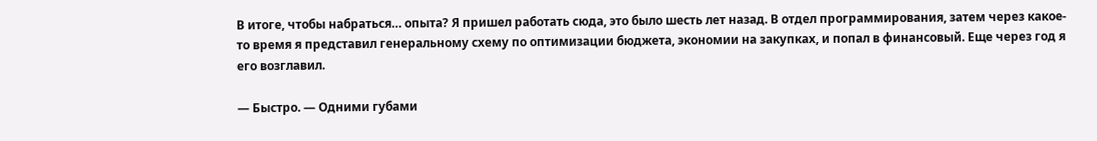В итоге, чтобы набраться… опыта? Я пришел работать сюда, это было шесть лет назад. В отдел программирования, затем через какое-то время я представил генеральному схему по оптимизации бюджета, экономии на закупках, и попал в финансовый. Еще через год я его возглавил.

— Быстро. — Одними губами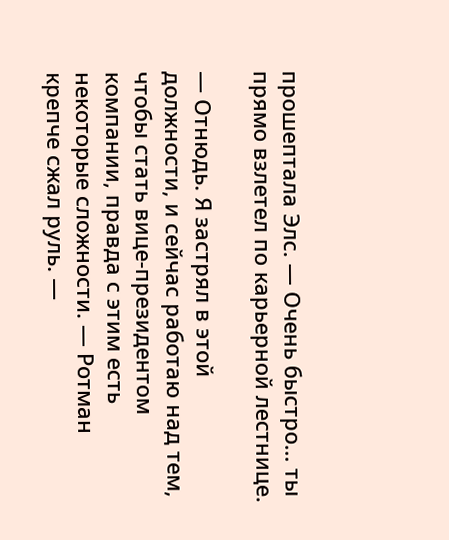прошептала Элс. — Очень быстро… ты прямо взлетел по карьерной лестнице.

— Отнюдь. Я застрял в этой должности, и сейчас работаю над тем, чтобы стать вице-президентом компании, правда с этим есть некоторые сложности. — Ротман крепче сжал руль. —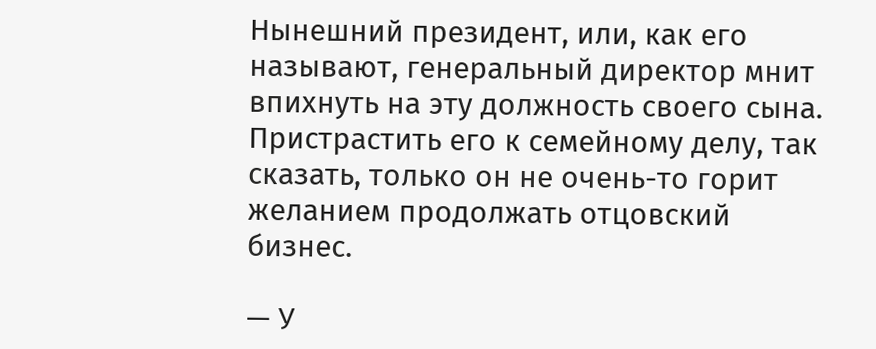Нынешний президент, или, как его называют, генеральный директор мнит впихнуть на эту должность своего сына. Пристрастить его к семейному делу, так сказать, только он не очень-то горит желанием продолжать отцовский бизнес.

— У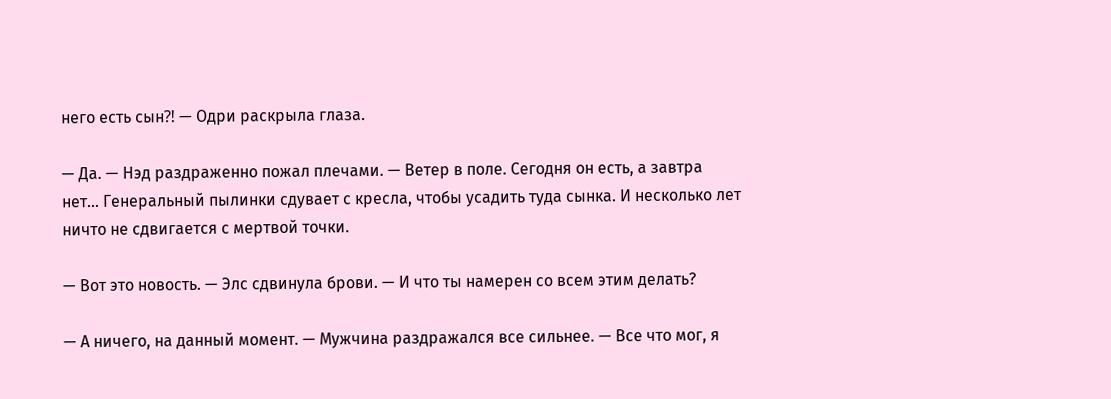него есть сын⁈ — Одри раскрыла глаза.

— Да. — Нэд раздраженно пожал плечами. — Ветер в поле. Сегодня он есть, а завтра нет… Генеральный пылинки сдувает с кресла, чтобы усадить туда сынка. И несколько лет ничто не сдвигается с мертвой точки.

— Вот это новость. — Элс сдвинула брови. — И что ты намерен со всем этим делать?

— А ничего, на данный момент. — Мужчина раздражался все сильнее. — Все что мог, я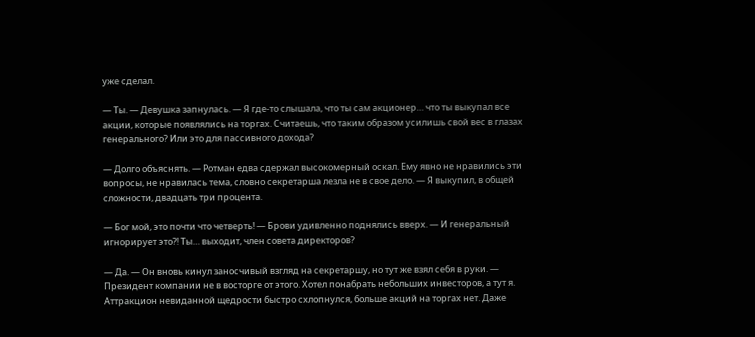уже сделал.

— Ты. — Девушка запнулась. — Я где-то слышала, что ты сам акционер… что ты выкупал все акции, которые появлялись на торгах. Считаешь, что таким образом усилишь свой вес в глазах генерального? Или это для пассивного дохода?

— Долго объяснять. — Ротман едва сдержал высокомерный оскал. Ему явно не нравились эти вопросы, не нравилась тема, словно секретарша лезла не в свое дело. — Я выкупил, в общей сложности, двадцать три процента.

— Бог мой, это почти что четверть! — Брови удивленно поднялись вверх. — И генеральный игнорирует это⁈ Ты… выходит, член совета директоров?

— Да. — Он вновь кинул заносчивый взгляд на секретаршу, но тут же взял себя в руки. — Президент компании не в восторге от этого. Хотел понабрать небольших инвесторов, а тут я. Аттракцион невиданной щедрости быстро схлопнулся, больше акций на торгах нет. Даже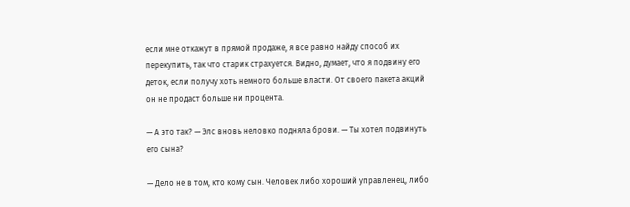если мне откажут в прямой продаже, я все равно найду способ их перекупить, так что старик страхуется. Видно, думает, что я подвину его деток, если получу хоть немного больше власти. От своего пакета акций он не продаст больше ни процента.

— А это так? — Элс вновь неловко подняла брови. — Ты хотел подвинуть его сына?

— Дело не в том, кто кому сын. Человек либо хороший управленец, либо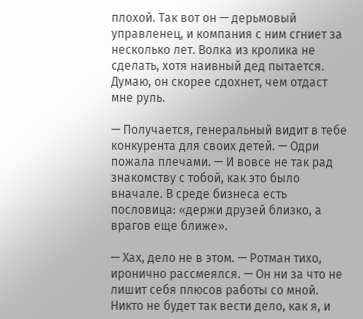плохой. Так вот он — дерьмовый управленец, и компания с ним сгниет за несколько лет. Волка из кролика не сделать, хотя наивный дед пытается. Думаю, он скорее сдохнет, чем отдаст мне руль.

— Получается, генеральный видит в тебе конкурента для своих детей. — Одри пожала плечами. — И вовсе не так рад знакомству с тобой, как это было вначале. В среде бизнеса есть пословица: «держи друзей близко, а врагов еще ближе».

— Хах, дело не в этом. — Ротман тихо, иронично рассмеялся. — Он ни за что не лишит себя плюсов работы со мной. Никто не будет так вести дело, как я, и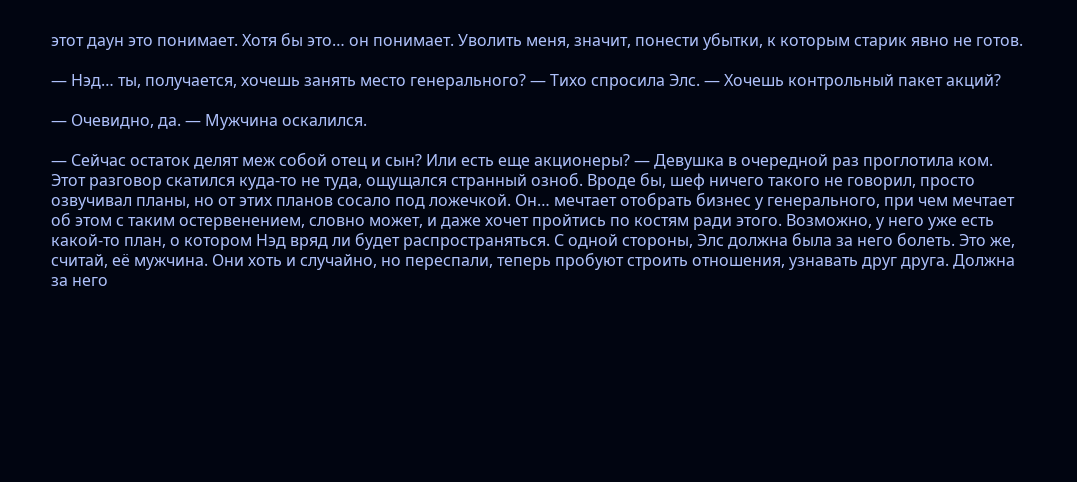этот даун это понимает. Хотя бы это… он понимает. Уволить меня, значит, понести убытки, к которым старик явно не готов.

— Нэд… ты, получается, хочешь занять место генерального? — Тихо спросила Элс. — Хочешь контрольный пакет акций?

— Очевидно, да. — Мужчина оскалился.

— Сейчас остаток делят меж собой отец и сын? Или есть еще акционеры? — Девушка в очередной раз проглотила ком. Этот разговор скатился куда-то не туда, ощущался странный озноб. Вроде бы, шеф ничего такого не говорил, просто озвучивал планы, но от этих планов сосало под ложечкой. Он… мечтает отобрать бизнес у генерального, при чем мечтает об этом с таким остервенением, словно может, и даже хочет пройтись по костям ради этого. Возможно, у него уже есть какой-то план, о котором Нэд вряд ли будет распространяться. С одной стороны, Элс должна была за него болеть. Это же, считай, её мужчина. Они хоть и случайно, но переспали, теперь пробуют строить отношения, узнавать друг друга. Должна за него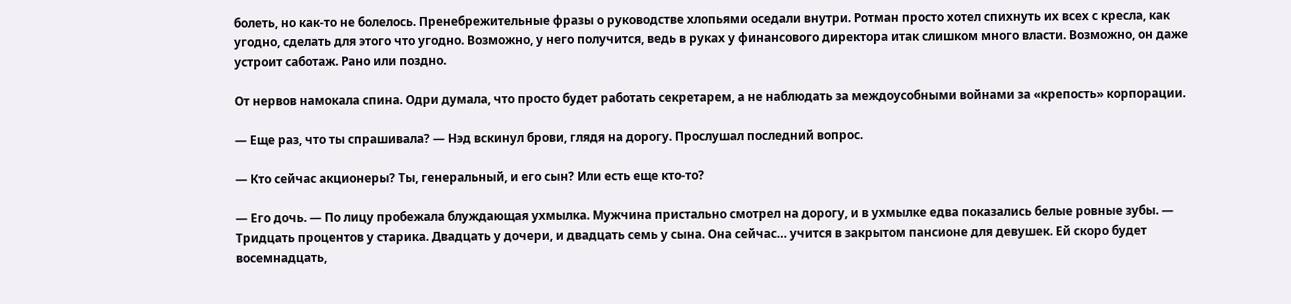болеть, но как-то не болелось. Пренебрежительные фразы о руководстве хлопьями оседали внутри. Ротман просто хотел спихнуть их всех с кресла, как угодно, сделать для этого что угодно. Возможно, у него получится, ведь в руках у финансового директора итак слишком много власти. Возможно, он даже устроит саботаж. Рано или поздно.

От нервов намокала спина. Одри думала, что просто будет работать секретарем, а не наблюдать за междоусобными войнами за «крепость» корпорации.

— Еще раз, что ты спрашивала? — Нэд вскинул брови, глядя на дорогу. Прослушал последний вопрос.

— Кто сейчас акционеры? Ты, генеральный, и его сын? Или есть еще кто-то?

— Его дочь. — По лицу пробежала блуждающая ухмылка. Мужчина пристально смотрел на дорогу, и в ухмылке едва показались белые ровные зубы. — Тридцать процентов у старика. Двадцать у дочери, и двадцать семь у сына. Она сейчас… учится в закрытом пансионе для девушек. Ей скоро будет восемнадцать,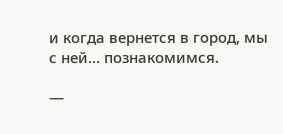и когда вернется в город, мы с ней… познакомимся.

—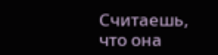Считаешь, что она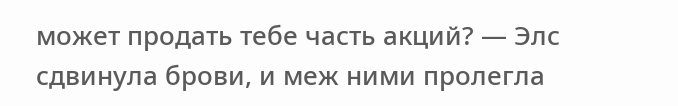может продать тебе часть акций? — Элс сдвинула брови, и меж ними пролегла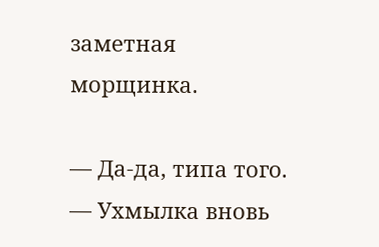заметная морщинка.

— Да-да, типа того. — Ухмылка вновь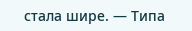стала шире. — Типа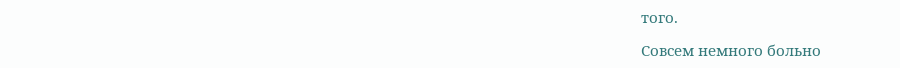того.

Совсем немного больно